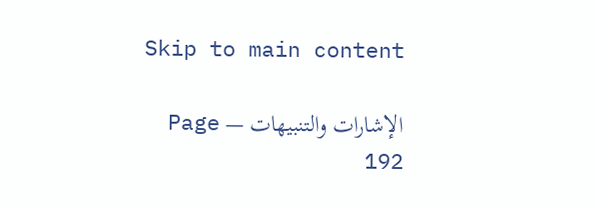Skip to main content

الإشارات والتنبيهات — Page 192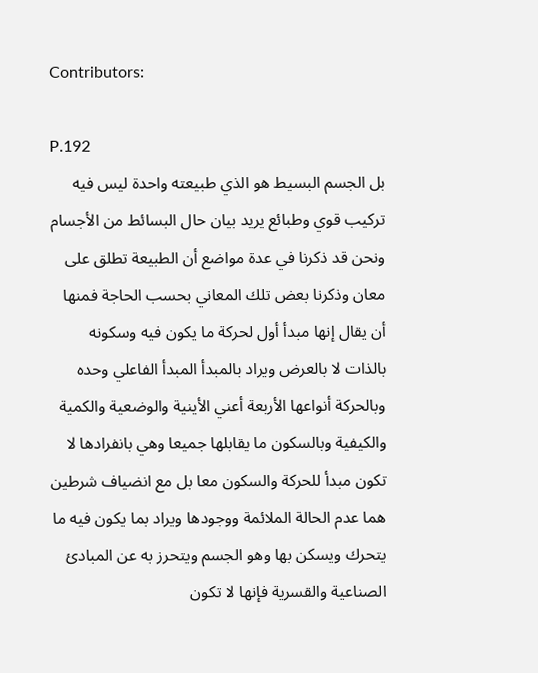Contributors:

P.192
بل الجسم البسيط هو الذي طبيعته واحدة ليس فيه تركيب قوي وطبائع يريد بيان حال البسائط من الأجسام ونحن قد ذكرنا في عدة مواضع أن الطبيعة تطلق على معان وذكرنا بعض تلك المعاني بحسب الحاجة فمنها أن يقال إنها مبدأ أول لحركة ما يكون فيه وسكونه بالذات لا بالعرض ويراد بالمبدأ المبدأ الفاعلي وحده وبالحركة أنواعها الأربعة أعني الأينية والوضعية والكمية والكيفية وبالسكون ما يقابلها جميعا وهي بانفرادها لا تكون مبدأ للحركة والسكون معا بل مع انضياف شرطين هما عدم الحالة الملائمة ووجودها ويراد بما يكون فيه ما يتحرك ويسكن بها وهو الجسم ويتحرز به عن المبادئ الصناعية والقسرية فإنها لا تكون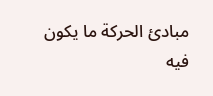مبادئ الحركة ما يكون فيه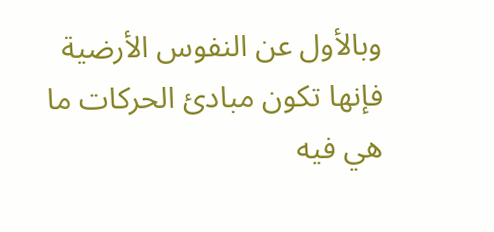وبالأول عن النفوس الأرضية فإنها تكون مبادئ الحركات ما هي فيه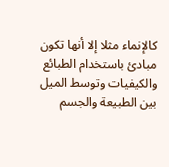كالإنماء مثلا إلا أنها تكون مبادئ باستخدام الطبائع والكيفيات وتوسط الميل بين الطبيعة والجسم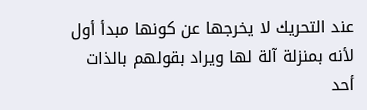عند التحريك لا يخرجها عن كونها مبدأ أول لأنه بمنزلة آلة لها ويراد بقولهم بالذات أحد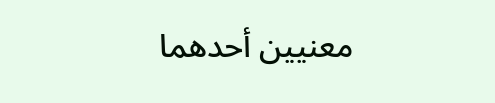معنيين أحدهما